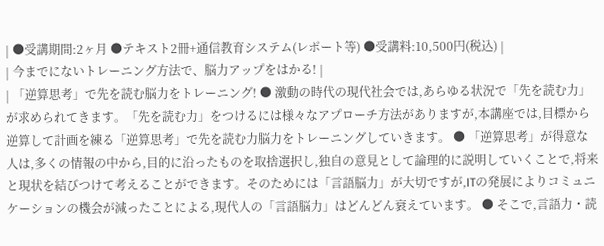| ●受講期間:2ヶ月 ●テキスト2冊+通信教育システム(レポート等) ●受講料:10,500円(税込) |
| 今までにないトレーニング方法で、脳力アップをはかる! |
| 「逆算思考」で先を読む脳力をトレーニング! ● 激動の時代の現代社会では,あらゆる状況で「先を読む力」が求められてきます。「先を読む力」をつけるには様々なアプローチ方法がありますが,本講座では,目標から逆算して計画を練る「逆算思考」で先を読む力脳力をトレーニングしていきます。 ● 「逆算思考」が得意な人は,多くの情報の中から,目的に沿ったものを取捨選択し,独自の意見として論理的に説明していくことで,将来と現状を結びつけて考えることができます。そのためには「言語脳力」が大切ですが,ITの発展によりコミュニケーションの機会が減ったことによる,現代人の「言語脳力」はどんどん衰えています。 ● そこで,言語力・読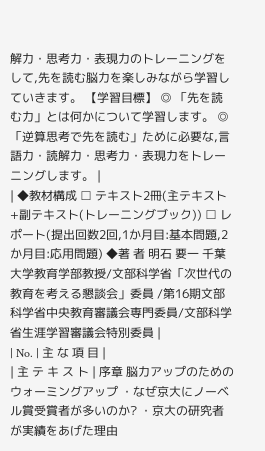解力・思考力・表現力のトレーニングをして,先を読む脳力を楽しみながら学習していきます。 【学習目標】 ◎ 「先を読む力」とは何かについて学習します。 ◎ 「逆算思考で先を読む」ために必要な,言語力・読解力・思考力・表現力をトレーニングします。 |
| ◆教材構成 □ テキスト2冊(主テキスト+副テキスト(トレーニングブック)) □ レポート(提出回数2回,1か月目:基本問題,2か月目:応用問題) ◆著 者 明石 要一 千葉大学教育学部教授/文部科学省「次世代の教育を考える懇談会」委員 /第16期文部科学省中央教育審議会専門委員/文部科学省生涯学習審議会特別委員 |
| No. | 主 な 項 目 |
| 主 テ キ ス ト | 序章 脳力アップのためのウォーミングアップ ・なぜ京大にノーベル賞受賞者が多いのか? ・京大の研究者が実績をあげた理由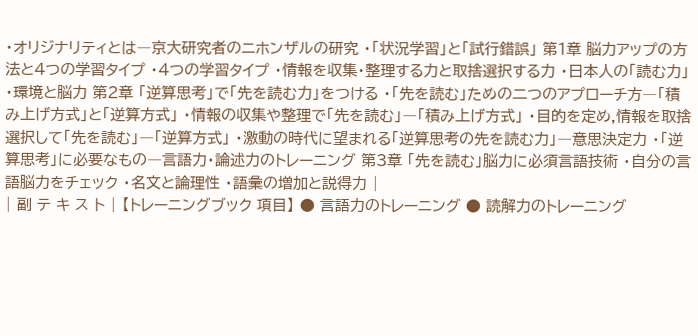・オリジナリティとは―京大研究者のニホンザルの研究 ・「状況学習」と「試行錯誤」 第1章 脳力アップの方法と4つの学習タイプ ・4つの学習タイプ ・情報を収集・整理する力と取捨選択する力 ・日本人の「読む力」 ・環境と脳力 第2章 「逆算思考」で「先を読む力」をつける ・「先を読む」ための二つのアプローチ方―「積み上げ方式」と「逆算方式」 ・情報の収集や整理で「先を読む」―「積み上げ方式」 ・目的を定め,情報を取捨選択して「先を読む」―「逆算方式」 ・激動の時代に望まれる「逆算思考の先を読む力」―意思決定力 ・「逆算思考」に必要なもの―言語力・論述力のトレーニング 第3章 「先を読む」脳力に必須言語技術 ・自分の言語脳力をチェック ・名文と論理性 ・語彙の増加と説得力 |
| 副 テ キ ス ト | 【トレーニングブック 項目】 ● 言語力のトレーニング ● 読解力のトレーニング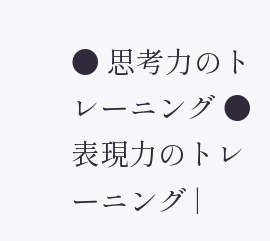● 思考力のトレーニング ● 表現力のトレーニング |